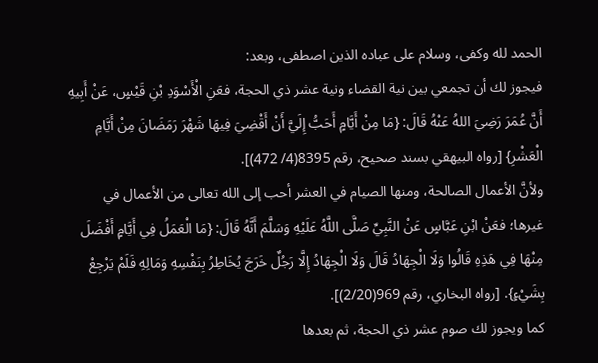الحمد لله وكفى، وسلام على عباده الذين اصطفى، وبعد:
فيجوز لك أن تجمعي بين نية القضاء ونية عشر ذي الحجة، فعَنِ الْأَسْوَدِ بْنِ قَيْسٍ، عَنْ أَبِيهِ أَنَّ عُمَرَ رَضِيَ اللهُ عَنْهُ قَالَ: {مَا مِنْ أَيَّامٍ أَحَبُّ إِلَيَّ أَنْ أَقْضِيَ فِيهَا شَهْرَ رَمَضَانَ مِنْ أَيَّامِ الْعَشْرِ} [رواه البيهقي بسند صحيح، رقم 8395(4/ 472)].
ولأنَّ الأعمال الصالحة، ومنها الصيام في العشر أحب إلى الله تعالى من الأعمال في غيرها؛ فعَنْ ابْنِ عَبَّاسٍ عَنْ النَّبِيِّ صَلَّى اللَّهُ عَلَيْهِ وَسَلَّمَ أَنَّهُ قَالَ: {مَا الْعَمَلُ فِي أَيَّامٍ أَفْضَلَ مِنْهَا فِي هَذِهِ قَالُوا وَلَا الْجِهَادُ قَالَ وَلَا الْجِهَادُ إِلَّا رَجُلٌ خَرَجَ يُخَاطِرُ بِنَفْسِهِ وَمَالِهِ فَلَمْ يَرْجِعْ بِشَيْءٍ}. [رواه البخاري، رقم 969(2/20)].
كما ويجوز لك صوم عشر ذي الحجة، ثم بعدها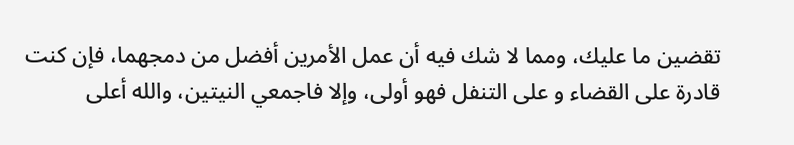تقضين ما عليك، ومما لا شك فيه أن عمل الأمرين أفضل من دمجهما، فإن كنت قادرة على القضاء و على التنفل فهو أولى، وإلا فاجمعي النيتين، والله أعلى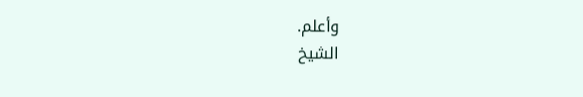وأعلم.
الشيخ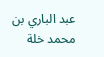عبد الباري بن محمد خلة